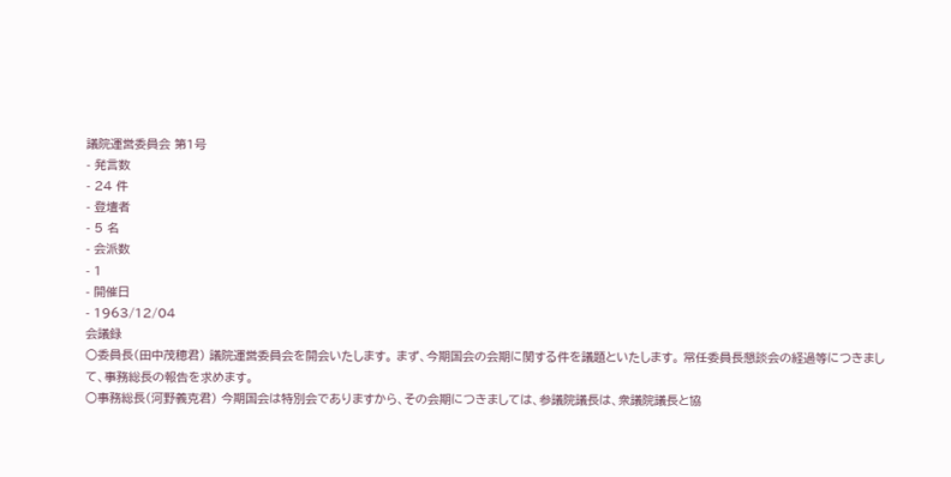議院運営委員会 第1号
- 発言数
- 24 件
- 登壇者
- 5 名
- 会派数
- 1
- 開催日
- 1963/12/04
会議録
○委員長(田中茂穂君) 議院運営委員会を開会いたします。 まず、今期国会の会期に関する件を議題といたします。 常任委員長懇談会の経過等につきまして、事務総長の報告を求めます。
○事務総長(河野義克君) 今期国会は特別会でありますから、その会期につきましては、参議院議長は、衆議院議長と協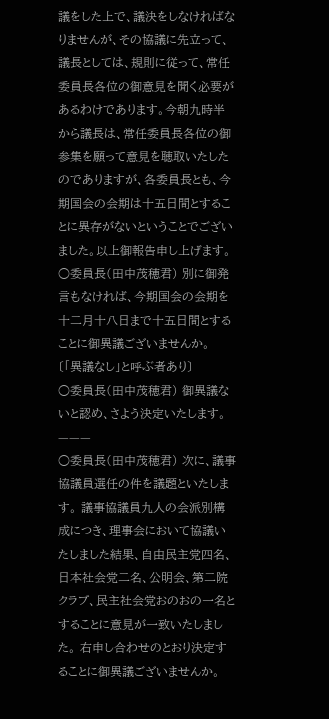議をした上で、議決をしなければなりませんが、その協議に先立って、議長としては、規則に従って、常任委員長各位の御意見を聞く必要があるわけであります。今朝九時半から議長は、常任委員長各位の御参集を願って意見を聴取いたしたのでありますが、各委員長とも、今期国会の会期は十五日間とすることに異存がないということでございました。以上御報告申し上げます。
○委員長(田中茂穂君) 別に御発言もなければ、今期国会の会期を十二月十八日まで十五日間とすることに御異議ございませんか。 〔「異議なし」と呼ぶ者あり〕
○委員長(田中茂穂君) 御異議ないと認め、さよう決定いたします。 ———
○委員長(田中茂穂君) 次に、議事協議員選任の件を議題といたします。 議事協議員九人の会派別構成につき、理事会において協議いたしました結果、自由民主党四名、日本社会党二名、公明会、第二院クラブ、民主社会党おのおの一名とすることに意見が一致いたしました。 右申し合わせのとおり決定することに御異議ございませんか。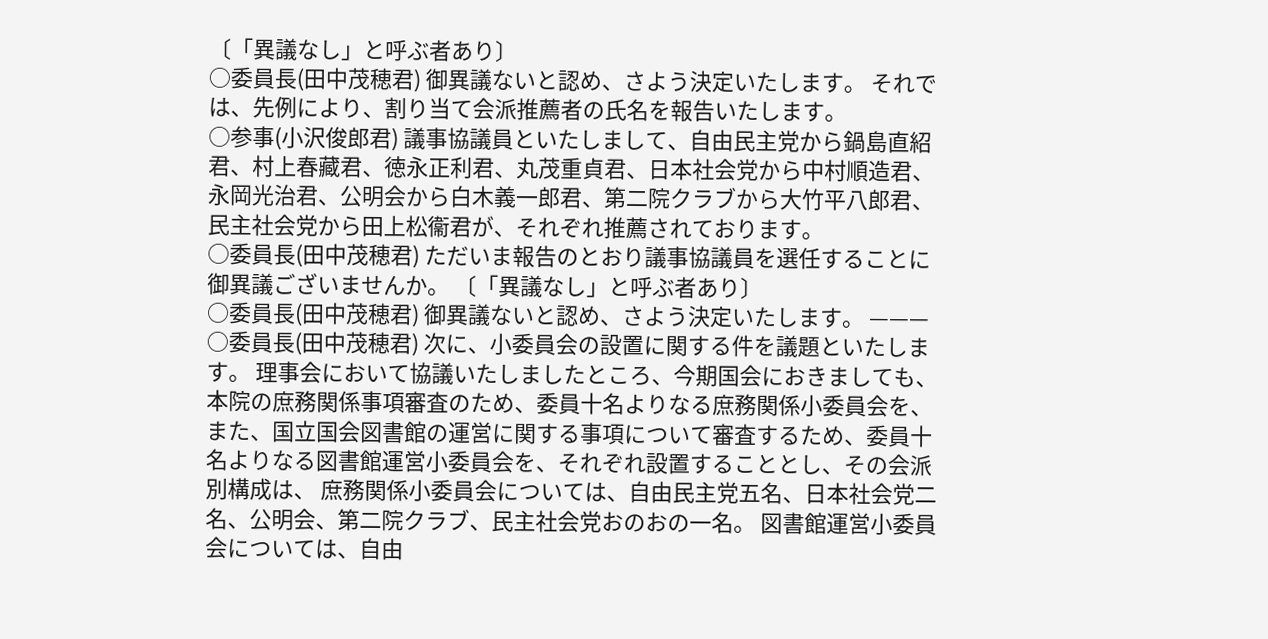〔「異議なし」と呼ぶ者あり〕
○委員長(田中茂穂君) 御異議ないと認め、さよう決定いたします。 それでは、先例により、割り当て会派推薦者の氏名を報告いたします。
○参事(小沢俊郎君) 議事協議員といたしまして、自由民主党から鍋島直紹君、村上春藏君、徳永正利君、丸茂重貞君、日本社会党から中村順造君、永岡光治君、公明会から白木義一郎君、第二院クラブから大竹平八郎君、民主社会党から田上松衞君が、それぞれ推薦されております。
○委員長(田中茂穂君) ただいま報告のとおり議事協議員を選任することに御異議ございませんか。 〔「異議なし」と呼ぶ者あり〕
○委員長(田中茂穂君) 御異議ないと認め、さよう決定いたします。 ———
○委員長(田中茂穂君) 次に、小委員会の設置に関する件を議題といたします。 理事会において協議いたしましたところ、今期国会におきましても、本院の庶務関係事項審査のため、委員十名よりなる庶務関係小委員会を、また、国立国会図書館の運営に関する事項について審査するため、委員十名よりなる図書館運営小委員会を、それぞれ設置することとし、その会派別構成は、 庶務関係小委員会については、自由民主党五名、日本社会党二名、公明会、第二院クラブ、民主社会党おのおの一名。 図書館運営小委員会については、自由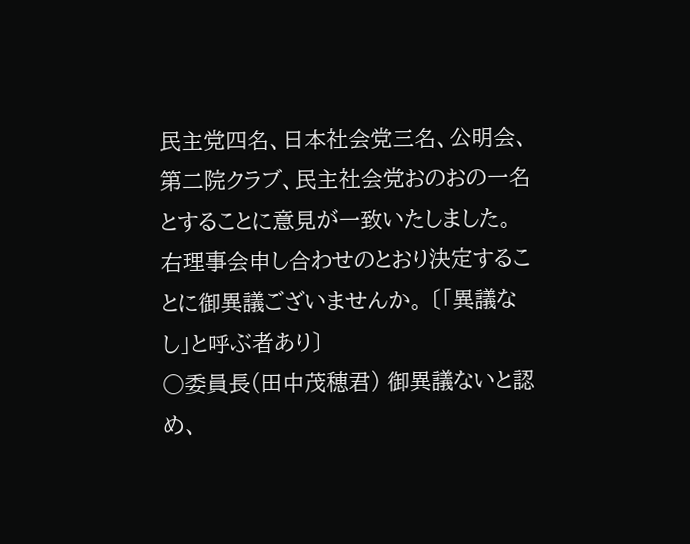民主党四名、日本社会党三名、公明会、第二院クラブ、民主社会党おのおの一名とすることに意見が一致いたしました。 右理事会申し合わせのとおり決定することに御異議ございませんか。 〔「異議なし」と呼ぶ者あり〕
○委員長(田中茂穂君) 御異議ないと認め、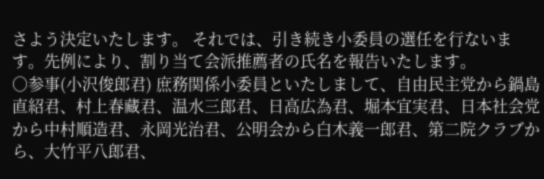さよう決定いたします。 それでは、引き続き小委員の選任を行ないます。先例により、割り当て会派推薦者の氏名を報告いたします。
○参事(小沢俊郎君) 庶務関係小委員といたしまして、自由民主党から鍋島直紹君、村上春藏君、温水三郎君、日高広為君、堀本宜実君、日本社会党から中村順造君、永岡光治君、公明会から白木義一郎君、第二院クラブから、大竹平八郎君、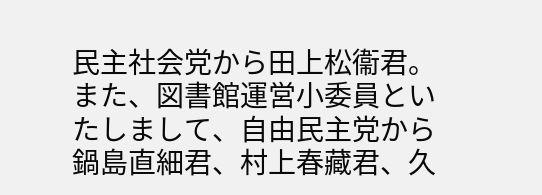民主社会党から田上松衞君。 また、図書館運営小委員といたしまして、自由民主党から鍋島直細君、村上春藏君、久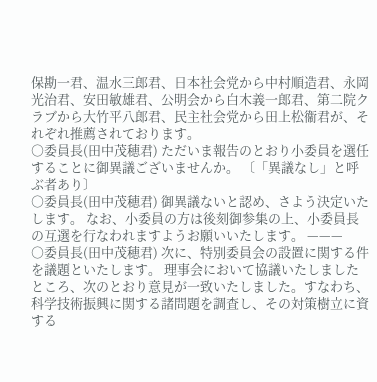保勘一君、温水三郎君、日本社会党から中村順造君、永岡光治君、安田敏雄君、公明会から白木義一郎君、第二院クラブから大竹平八郎君、民主社会党から田上松衞君が、それぞれ推薦されております。
○委員長(田中茂穂君) ただいま報告のとおり小委員を選任することに御異議ございませんか。 〔「異議なし」と呼ぶ者あり〕
○委員長(田中茂穂君) 御異議ないと認め、さよう決定いたします。 なお、小委員の方は後刻御参集の上、小委員長の互選を行なわれますようお願いいたします。 ———
○委員長(田中茂穂君) 次に、特別委員会の設置に関する件を議題といたします。 理事会において協議いたしましたところ、次のとおり意見が一致いたしました。すなわち、 科学技術振興に関する諸問題を調査し、その対策樹立に資する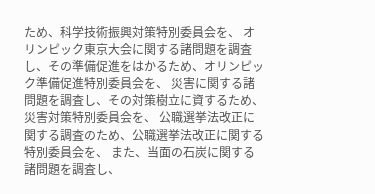ため、科学技術振興対策特別委員会を、 オリンピック東京大会に関する諸問題を調査し、その準備促進をはかるため、オリンピック準備促進特別委員会を、 災害に関する諸問題を調査し、その対策樹立に資するため、災害対策特別委員会を、 公職選挙法改正に関する調査のため、公職選挙法改正に関する特別委員会を、 また、当面の石炭に関する諸問題を調査し、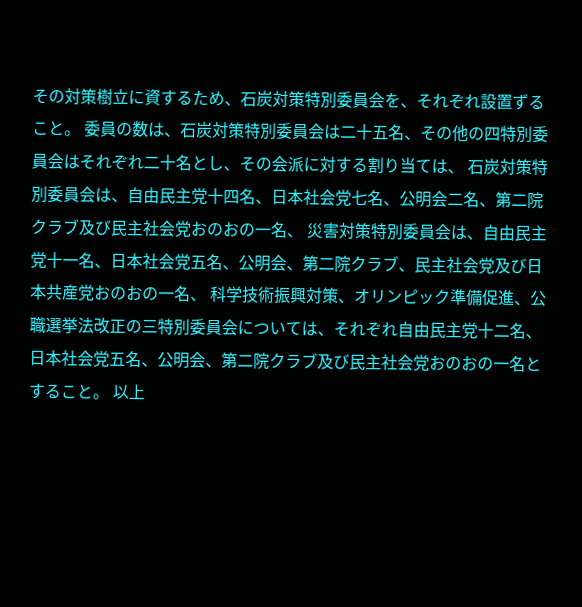その対策樹立に資するため、石炭対策特別委員会を、それぞれ設置ずること。 委員の数は、石炭対策特別委員会は二十五名、その他の四特別委員会はそれぞれ二十名とし、その会派に対する割り当ては、 石炭対策特別委員会は、自由民主党十四名、日本社会党七名、公明会二名、第二院クラブ及び民主社会党おのおの一名、 災害対策特別委員会は、自由民主党十一名、日本社会党五名、公明会、第二院クラブ、民主社会党及び日本共産党おのおの一名、 科学技術振興対策、オリンピック準備促進、公職選挙法改正の三特別委員会については、それぞれ自由民主党十二名、日本社会党五名、公明会、第二院クラブ及び民主社会党おのおの一名とすること。 以上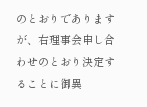のとおりでありますが、右理事会申し合わせのとおり決定することに御異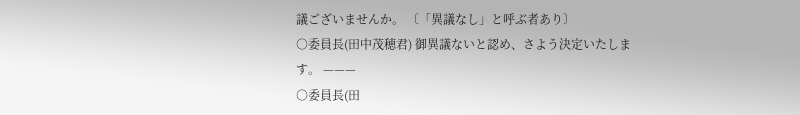議ございませんか。 〔「異議なし」と呼ぶ者あり〕
○委員長(田中茂穂君) 御異議ないと認め、さよう決定いたします。 ———
○委員長(田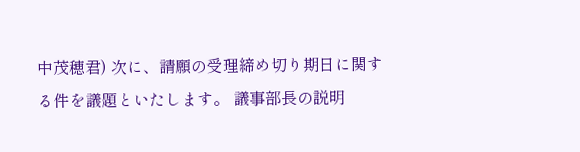中茂穂君) 次に、請願の受理締め切り期日に関する件を議題といたします。 議事部長の説明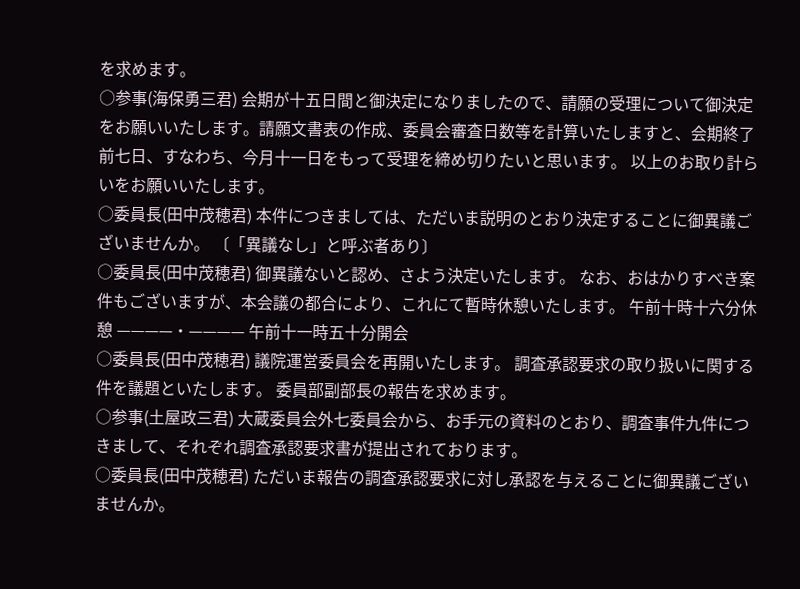を求めます。
○参事(海保勇三君) 会期が十五日間と御決定になりましたので、請願の受理について御決定をお願いいたします。請願文書表の作成、委員会審査日数等を計算いたしますと、会期終了前七日、すなわち、今月十一日をもって受理を締め切りたいと思います。 以上のお取り計らいをお願いいたします。
○委員長(田中茂穂君) 本件につきましては、ただいま説明のとおり決定することに御異議ございませんか。 〔「異議なし」と呼ぶ者あり〕
○委員長(田中茂穂君) 御異議ないと認め、さよう決定いたします。 なお、おはかりすべき案件もございますが、本会議の都合により、これにて暫時休憩いたします。 午前十時十六分休憩 ————・———— 午前十一時五十分開会
○委員長(田中茂穂君) 議院運営委員会を再開いたします。 調査承認要求の取り扱いに関する件を議題といたします。 委員部副部長の報告を求めます。
○参事(土屋政三君) 大蔵委員会外七委員会から、お手元の資料のとおり、調査事件九件につきまして、それぞれ調査承認要求書が提出されております。
○委員長(田中茂穂君) ただいま報告の調査承認要求に対し承認を与えることに御異議ございませんか。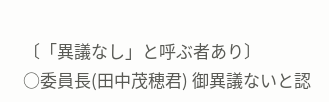〔「異議なし」と呼ぶ者あり〕
○委員長(田中茂穂君) 御異議ないと認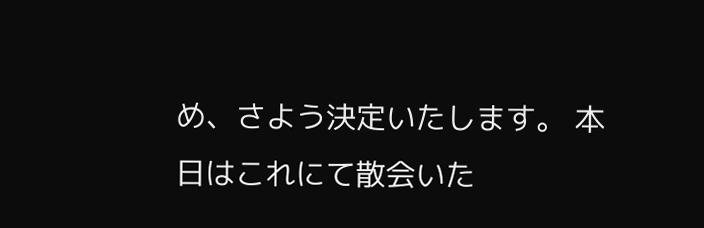め、さよう決定いたします。 本日はこれにて散会いた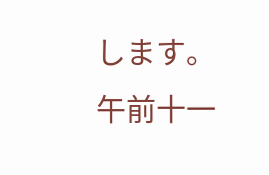します。 午前十一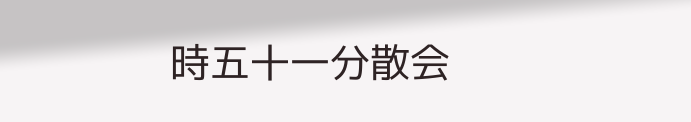時五十一分散会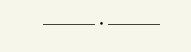————・————